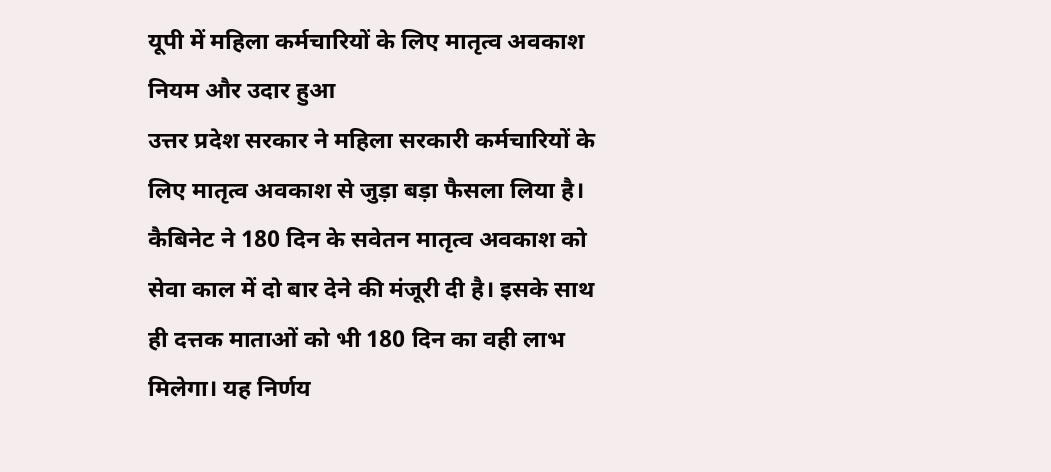यूपी में महिला कर्मचारियों के लिए मातृत्व अवकाश नियम और उदार हुआ
उत्तर प्रदेश सरकार ने महिला सरकारी कर्मचारियों के लिए मातृत्व अवकाश से जुड़ा बड़ा फैसला लिया है। कैबिनेट ने 180 दिन के सवेतन मातृत्व अवकाश को सेवा काल में दो बार देने की मंजूरी दी है। इसके साथ ही दत्तक माताओं को भी 180 दिन का वही लाभ मिलेगा। यह निर्णय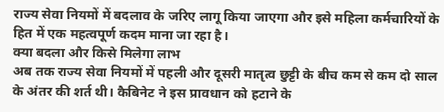राज्य सेवा नियमों में बदलाव के जरिए लागू किया जाएगा और इसे महिला कर्मचारियों के हित में एक महत्वपूर्ण कदम माना जा रहा है।
क्या बदला और किसे मिलेगा लाभ
अब तक राज्य सेवा नियमों में पहली और दूसरी मातृत्व छुट्टी के बीच कम से कम दो साल के अंतर की शर्त थी। कैबिनेट ने इस प्रावधान को हटाने के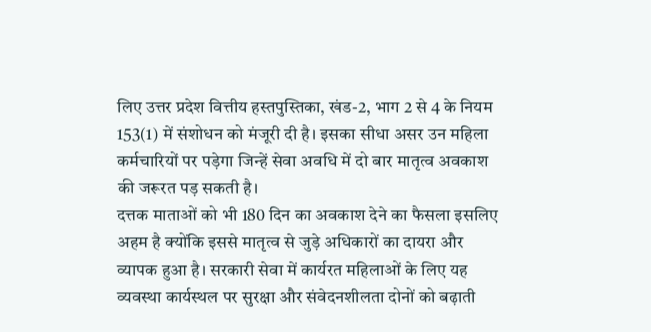लिए उत्तर प्रदेश वित्तीय हस्तपुस्तिका, खंड-2, भाग 2 से 4 के नियम 153(1) में संशोधन को मंजूरी दी है। इसका सीधा असर उन महिला कर्मचारियों पर पड़ेगा जिन्हें सेवा अवधि में दो बार मातृत्व अवकाश की जरूरत पड़ सकती है।
दत्तक माताओं को भी 180 दिन का अवकाश देने का फैसला इसलिए अहम है क्योंकि इससे मातृत्व से जुड़े अधिकारों का दायरा और व्यापक हुआ है। सरकारी सेवा में कार्यरत महिलाओं के लिए यह व्यवस्था कार्यस्थल पर सुरक्षा और संवेदनशीलता दोनों को बढ़ाती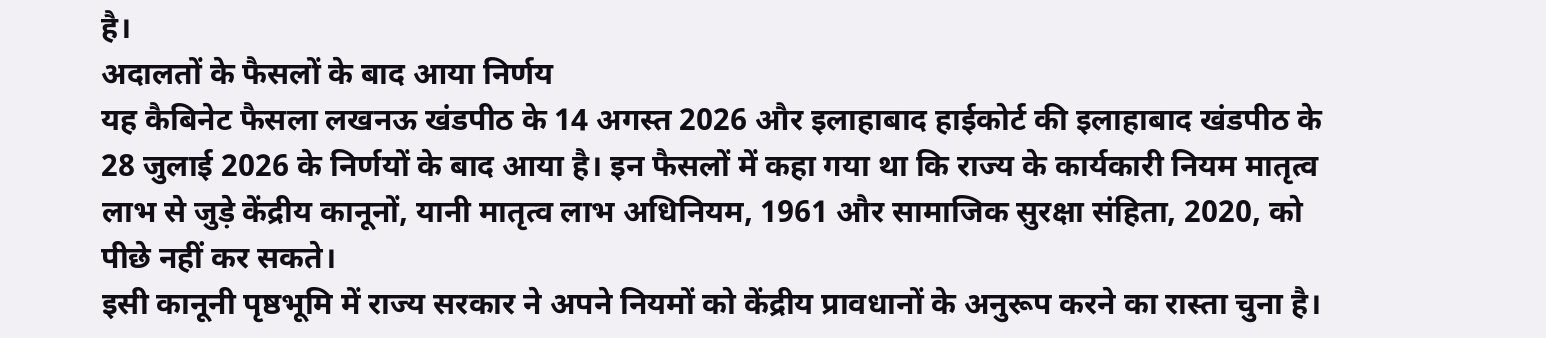है।
अदालतों के फैसलों के बाद आया निर्णय
यह कैबिनेट फैसला लखनऊ खंडपीठ के 14 अगस्त 2026 और इलाहाबाद हाईकोर्ट की इलाहाबाद खंडपीठ के 28 जुलाई 2026 के निर्णयों के बाद आया है। इन फैसलों में कहा गया था कि राज्य के कार्यकारी नियम मातृत्व लाभ से जुड़े केंद्रीय कानूनों, यानी मातृत्व लाभ अधिनियम, 1961 और सामाजिक सुरक्षा संहिता, 2020, को पीछे नहीं कर सकते।
इसी कानूनी पृष्ठभूमि में राज्य सरकार ने अपने नियमों को केंद्रीय प्रावधानों के अनुरूप करने का रास्ता चुना है।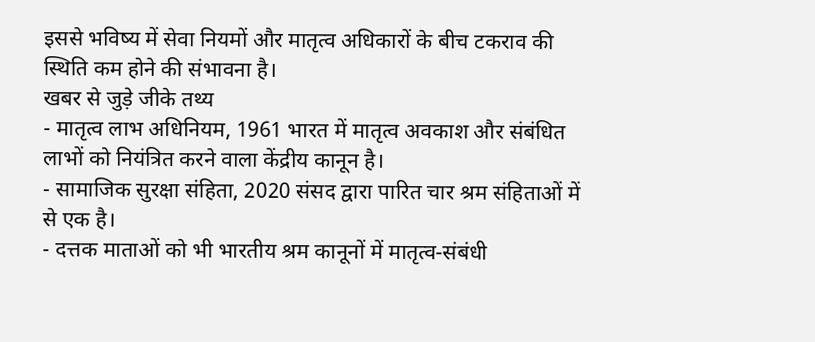इससे भविष्य में सेवा नियमों और मातृत्व अधिकारों के बीच टकराव की स्थिति कम होने की संभावना है।
खबर से जुड़े जीके तथ्य
- मातृत्व लाभ अधिनियम, 1961 भारत में मातृत्व अवकाश और संबंधित लाभों को नियंत्रित करने वाला केंद्रीय कानून है।
- सामाजिक सुरक्षा संहिता, 2020 संसद द्वारा पारित चार श्रम संहिताओं में से एक है।
- दत्तक माताओं को भी भारतीय श्रम कानूनों में मातृत्व-संबंधी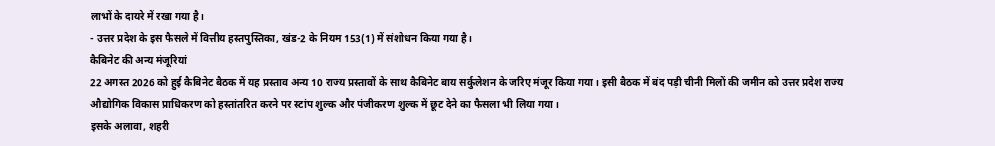लाभों के दायरे में रखा गया है।
- उत्तर प्रदेश के इस फैसले में वित्तीय हस्तपुस्तिका, खंड-2 के नियम 153(1) में संशोधन किया गया है।
कैबिनेट की अन्य मंजूरियां
22 अगस्त 2026 को हुई कैबिनेट बैठक में यह प्रस्ताव अन्य 10 राज्य प्रस्तावों के साथ कैबिनेट बाय सर्कुलेशन के जरिए मंजूर किया गया। इसी बैठक में बंद पड़ी चीनी मिलों की जमीन को उत्तर प्रदेश राज्य औद्योगिक विकास प्राधिकरण को हस्तांतरित करने पर स्टांप शुल्क और पंजीकरण शुल्क में छूट देने का फैसला भी लिया गया।
इसके अलावा, शहरी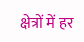क्षेत्रों में हर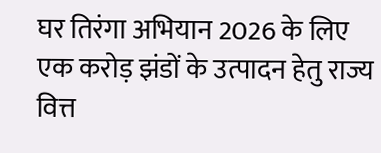घर तिरंगा अभियान 2026 के लिए एक करोड़ झंडों के उत्पादन हेतु राज्य वित्त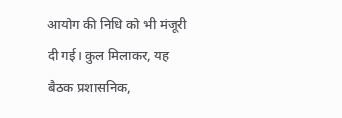आयोग की निधि को भी मंजूरी दी गई। कुल मिलाकर, यह बैठक प्रशासनिक,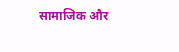सामाजिक और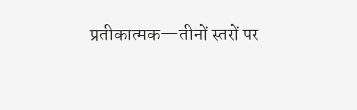प्रतीकात्मक—तीनों स्तरों पर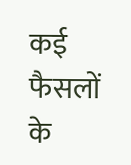कई फैसलों के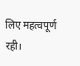लिए महत्वपूर्ण रही।